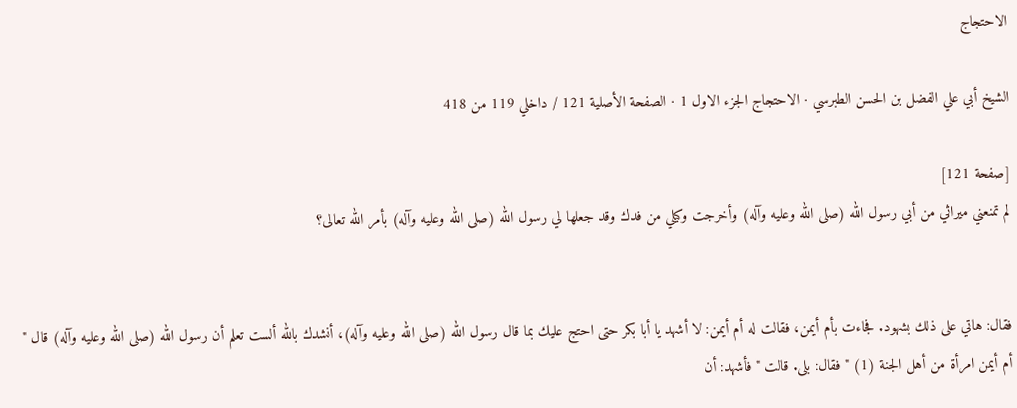الاحتجاج

الشيخ أبي علي الفضل بن الحسن الطبرسي · الاحتجاج الجزء الاول 1 · الصفحة الأصلية 121 / داخلي 119 من 418

[صفحة 121]
لم تمنعني ميراثي من أبي رسول الله (صلى الله وعليه وآله) وأخرجت وكيلي من فدك وقد جعلها لي رسول الله (صلى الله وعليه وآله) بأمر الله تعالى؟


فقال: هاتي على ذلك بشهود. فجاءت بأم أيمن، فقالت له أم أيمن: لا أشهد يا أبا بكر حتى احتج عليك بما قال رسول الله (صلى الله وعليه وآله)، أنشدك بالله ألست تعلم أن رسول الله (صلى الله وعليه وآله) قال " أم أيمن امرأة من أهل الجنة (1) " فقال: بلى. قالت " فأشهد: أن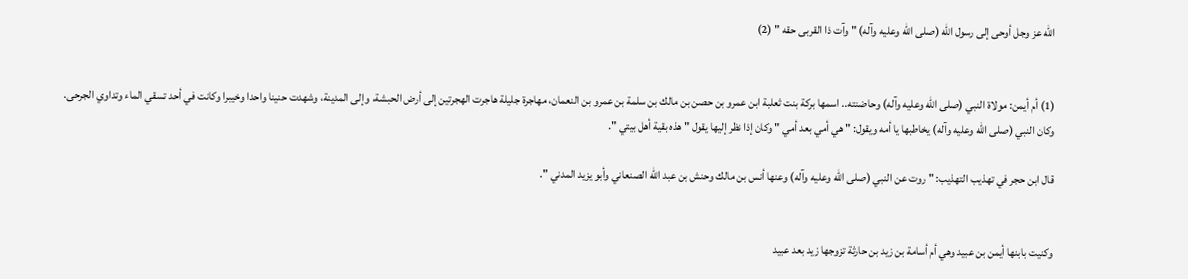الله عز وجل أوحى إلى رسول الله (صلى الله وعليه وآله) " وآت ذا القربى حقه " (2)


(1) أم أيمن: مولاة النبي (صلى الله وعليه وآله) وحاضنته.. اسمها بركة بنت ثعلبة ابن عمرو بن حصن بن مالك بن سلمة بن عمرو بن النعمان، مهاجرة جليلة هاجرت الهجرتين إلى أرض الحبشة، وإلى المدينة، وشهدت حنينا واحدا وخيبرا وكانت في أحد تسقي الماء وتداوي الجرحى. وكان النبي (صلى الله وعليه وآله) يخاطبها يا أمه ويقول: " هي أمي بعد أمي " وكان إذا نظر إليها يقول " هذه بقية أهل بيتي ".

قال ابن حجر في تهذيب التهذيب: " روت عن النبي (صلى الله وعليه وآله) وعنها أنس بن مالك وحنش بن عبد الله الصنعاني وأبو يزيد المدني ".


وكنيت بابنها أيمن بن عبيد وهي أم أسامة بن زيد بن حارثة تزوجها زيد بعد عبيد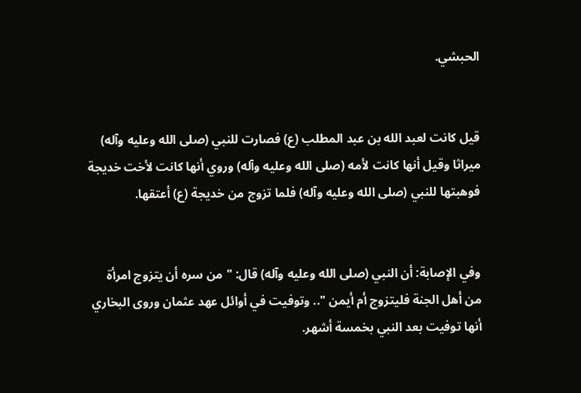الحبشي.


قيل كانت لعبد الله بن عبد المطلب (ع) فصارت للنبي (صلى الله وعليه وآله) ميراثا وقيل أنها كانت لأمه (صلى الله وعليه وآله) وروي أنها كانت لأخت خديجة فوهبتها للنبي (صلى الله وعليه وآله) فلما تزوج من خديجة (ع) أعتقها.


وفي الإصابة: أن النبي (صلى الله وعليه وآله) قال: " من سره أن يتزوج امرأة من أهل الجنة فليتزوج أم أيمن ".. وتوفيت في أوائل عهد عثمان وروى البخاري أنها توفيت بعد النبي بخمسة أشهر.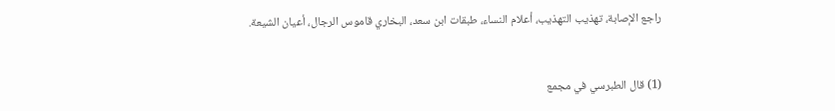راجع الإصابة، تهذيب التهذيب، أعلام النساء، طبقات ابن سعد، البخاري قاموس الرجال، أعيان الشيعة.


(1) قال الطبرسي في مجمع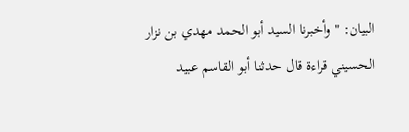البيان: " وأخبرنا السيد أبو الحمد مهدي بن نزار الحسيني قراءة قال حدثنا أبو القاسم عبيد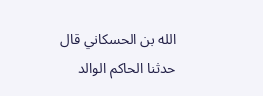الله بن الحسكاني قال حدثنا الحاكم الوالد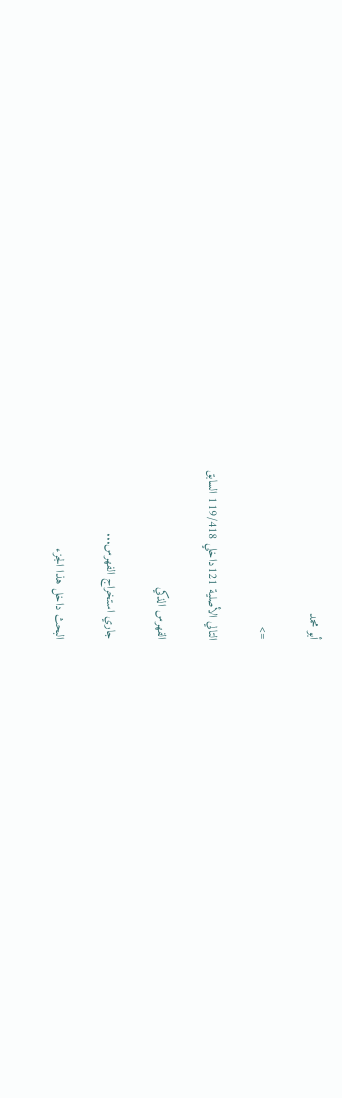أبو محمد

=>

التالي الأصلية 121داخلي 119/418 السابق

الفهرس الذكي

جاري استخراج الفهرس...

البحث داخل هذا الجزء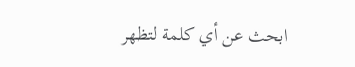ابحث عن أي كلمة لتظهر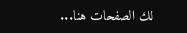لك الصفحات هنا...